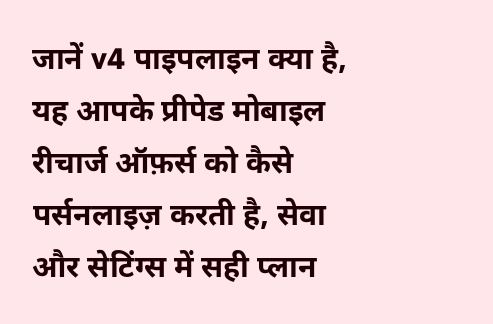जानें v4 पाइपलाइन क्या है, यह आपके प्रीपेड मोबाइल रीचार्ज ऑफ़र्स को कैसे पर्सनलाइज़ करती है, सेवा और सेटिंग्स में सही प्लान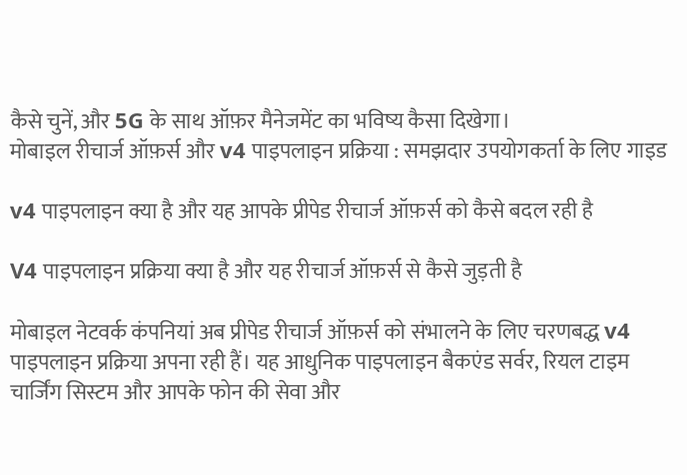कैसे चुनें, और 5G के साथ ऑफ़र मैनेजमेंट का भविष्य कैसा दिखेगा।
मोबाइल रीचार्ज ऑफ़र्स और v4 पाइपलाइन प्रक्रिया : समझदार उपयोगकर्ता के लिए गाइड

v4 पाइपलाइन क्या है और यह आपके प्रीपेड रीचार्ज ऑफ़र्स को कैसे बदल रही है

V4 पाइपलाइन प्रक्रिया क्या है और यह रीचार्ज ऑफ़र्स से कैसे जुड़ती है

मोबाइल नेटवर्क कंपनियां अब प्रीपेड रीचार्ज ऑफ़र्स को संभालने के लिए चरणबद्ध v4 पाइपलाइन प्रक्रिया अपना रही हैं। यह आधुनिक पाइपलाइन बैकएंड सर्वर, रियल टाइम चार्जिंग सिस्टम और आपके फोन की सेवा और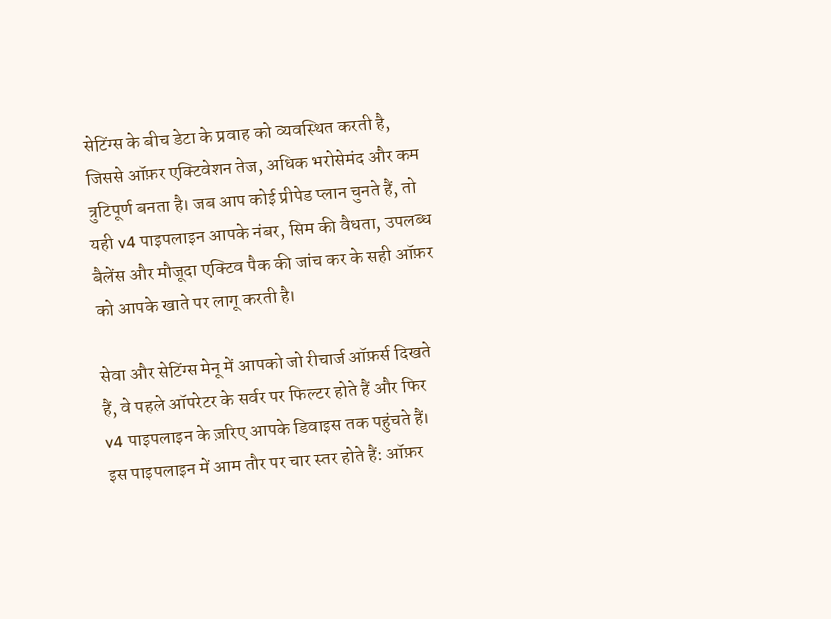सेटिंग्स के बीच डेटा के प्रवाह को व्यवस्थित करती है, जिससे ऑफ़र एक्टिवेशन तेज, अधिक भरोसेमंद और कम त्रुटिपूर्ण बनता है। जब आप कोई प्रीपेड प्लान चुनते हैं, तो यही v4 पाइपलाइन आपके नंबर, सिम की वैधता, उपलब्ध बैलेंस और मौजूदा एक्टिव पैक की जांच कर के सही ऑफ़र को आपके खाते पर लागू करती है।

सेवा और सेटिंग्स मेनू में आपको जो रीचार्ज ऑफ़र्स दिखते हैं, वे पहले ऑपरेटर के सर्वर पर फिल्टर होते हैं और फिर v4 पाइपलाइन के ज़रिए आपके डिवाइस तक पहुंचते हैं। इस पाइपलाइन में आम तौर पर चार स्तर होते हैं: ऑफ़र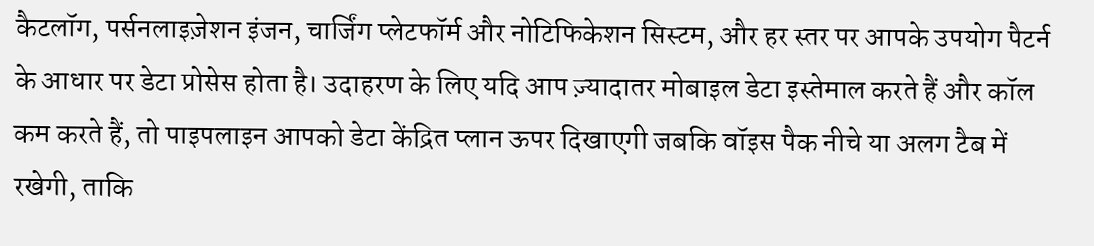कैटलॉग, पर्सनलाइज़ेशन इंजन, चार्जिंग प्लेटफॉर्म और नोटिफिकेशन सिस्टम, और हर स्तर पर आपके उपयोग पैटर्न के आधार पर डेटा प्रोसेस होता है। उदाहरण के लिए यदि आप ज़्यादातर मोबाइल डेटा इस्तेमाल करते हैं और कॉल कम करते हैं, तो पाइपलाइन आपको डेटा केंद्रित प्लान ऊपर दिखाएगी जबकि वॉइस पैक नीचे या अलग टैब में रखेगी, ताकि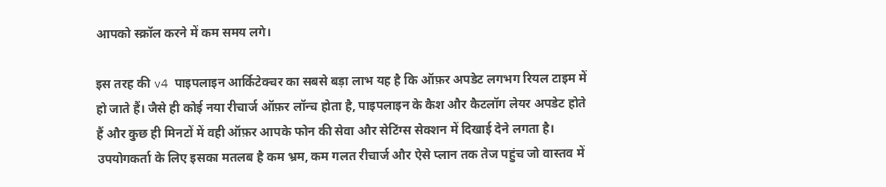आपको स्क्रॉल करने में कम समय लगे।

इस तरह की v4 पाइपलाइन आर्किटेक्चर का सबसे बड़ा लाभ यह है कि ऑफ़र अपडेट लगभग रियल टाइम में हो जाते हैं। जैसे ही कोई नया रीचार्ज ऑफ़र लॉन्च होता है, पाइपलाइन के कैश और कैटलॉग लेयर अपडेट होते हैं और कुछ ही मिनटों में वही ऑफ़र आपके फोन की सेवा और सेटिंग्स सेक्शन में दिखाई देने लगता है। उपयोगकर्ता के लिए इसका मतलब है कम भ्रम, कम गलत रीचार्ज और ऐसे प्लान तक तेज पहुंच जो वास्तव में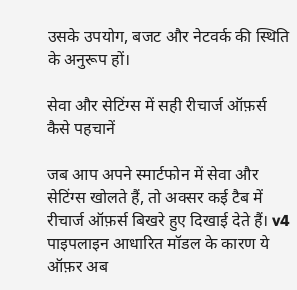उसके उपयोग, बजट और नेटवर्क की स्थिति के अनुरूप हों।

सेवा और सेटिंग्स में सही रीचार्ज ऑफ़र्स कैसे पहचानें

जब आप अपने स्मार्टफोन में सेवा और सेटिंग्स खोलते हैं, तो अक्सर कई टैब में रीचार्ज ऑफ़र्स बिखरे हुए दिखाई देते हैं। v4 पाइपलाइन आधारित मॉडल के कारण ये ऑफ़र अब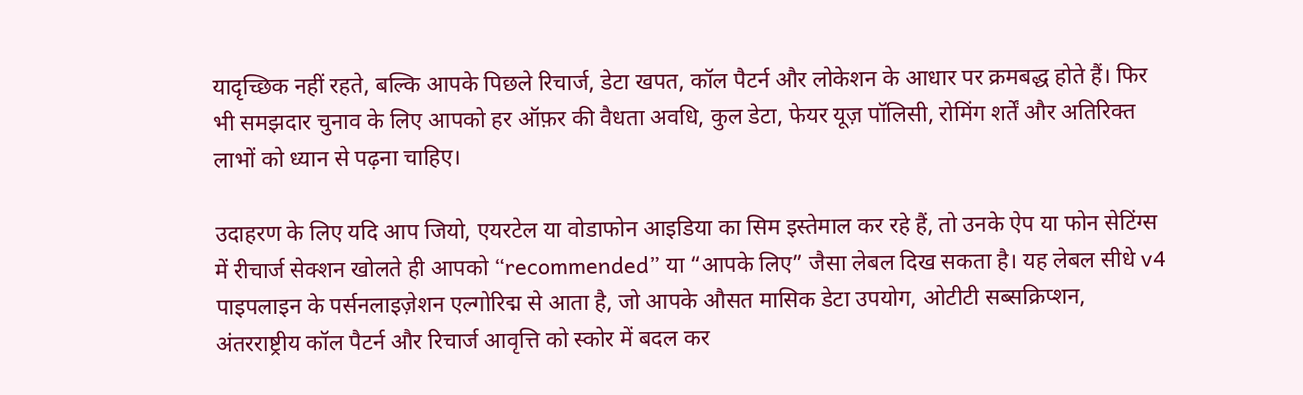यादृच्छिक नहीं रहते, बल्कि आपके पिछले रिचार्ज, डेटा खपत, कॉल पैटर्न और लोकेशन के आधार पर क्रमबद्ध होते हैं। फिर भी समझदार चुनाव के लिए आपको हर ऑफ़र की वैधता अवधि, कुल डेटा, फेयर यूज़ पॉलिसी, रोमिंग शर्तें और अतिरिक्त लाभों को ध्यान से पढ़ना चाहिए।

उदाहरण के लिए यदि आप जियो, एयरटेल या वोडाफोन आइडिया का सिम इस्तेमाल कर रहे हैं, तो उनके ऐप या फोन सेटिंग्स में रीचार्ज सेक्शन खोलते ही आपको “recommended” या “आपके लिए” जैसा लेबल दिख सकता है। यह लेबल सीधे v4 पाइपलाइन के पर्सनलाइज़ेशन एल्गोरिद्म से आता है, जो आपके औसत मासिक डेटा उपयोग, ओटीटी सब्सक्रिप्शन, अंतरराष्ट्रीय कॉल पैटर्न और रिचार्ज आवृत्ति को स्कोर में बदल कर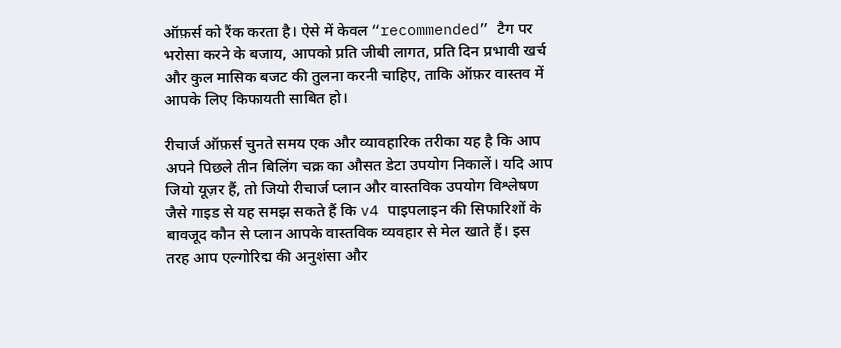ऑफ़र्स को रैंक करता है। ऐसे में केवल “recommended” टैग पर भरोसा करने के बजाय, आपको प्रति जीबी लागत, प्रति दिन प्रभावी खर्च और कुल मासिक बजट की तुलना करनी चाहिए, ताकि ऑफ़र वास्तव में आपके लिए किफायती साबित हो।

रीचार्ज ऑफ़र्स चुनते समय एक और व्यावहारिक तरीका यह है कि आप अपने पिछले तीन बिलिंग चक्र का औसत डेटा उपयोग निकालें। यदि आप जियो यूज़र हैं, तो जियो रीचार्ज प्लान और वास्तविक उपयोग विश्लेषण जैसे गाइड से यह समझ सकते हैं कि v4 पाइपलाइन की सिफारिशों के बावजूद कौन से प्लान आपके वास्तविक व्यवहार से मेल खाते हैं। इस तरह आप एल्गोरिद्म की अनुशंसा और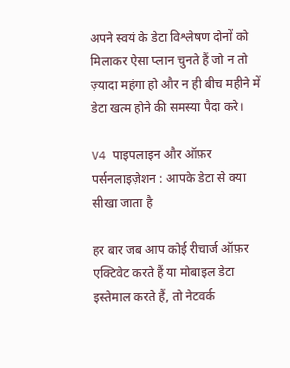अपने स्वयं के डेटा विश्लेषण दोनों को मिलाकर ऐसा प्लान चुनते हैं जो न तो ज़्यादा महंगा हो और न ही बीच महीने में डेटा खत्म होने की समस्या पैदा करे।

V4 पाइपलाइन और ऑफ़र पर्सनलाइज़ेशन : आपके डेटा से क्या सीखा जाता है

हर बार जब आप कोई रीचार्ज ऑफ़र एक्टिवेट करते हैं या मोबाइल डेटा इस्तेमाल करते हैं, तो नेटवर्क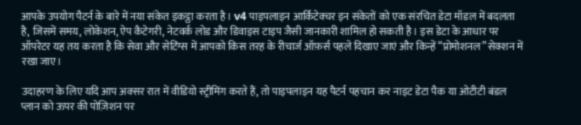आपके उपयोग पैटर्न के बारे में नया संकेत इकट्ठा करता है। v4 पाइपलाइन आर्किटेक्चर इन संकेतों को एक संरचित डेटा मॉडल में बदलता है, जिसमें समय, लोकेशन, ऐप कैटेगरी, नेटवर्क लोड और डिवाइस टाइप जैसी जानकारी शामिल हो सकती है। इस डेटा के आधार पर ऑपरेटर यह तय करता है कि सेवा और सेटिंग्स में आपको किस तरह के रीचार्ज ऑफ़र्स पहले दिखाए जाएं और किन्हें “प्रोमोशनल” सेक्शन में रखा जाए।

उदाहरण के लिए यदि आप अक्सर रात में वीडियो स्ट्रीमिंग करते हैं, तो पाइपलाइन यह पैटर्न पहचान कर नाइट डेटा पैक या ओटीटी बंडल प्लान को ऊपर की पोज़िशन पर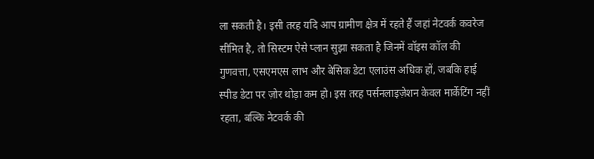ला सकती है। इसी तरह यदि आप ग्रामीण क्षेत्र में रहते हैं जहां नेटवर्क कवरेज सीमित है, तो सिस्टम ऐसे प्लान सुझा सकता है जिनमें वॉइस कॉल की गुणवत्ता, एसएमएस लाभ और बेसिक डेटा एलाउंस अधिक हों, जबकि हाई स्पीड डेटा पर ज़ोर थोड़ा कम हो। इस तरह पर्सनलाइज़ेशन केवल मार्केटिंग नहीं रहता, बल्कि नेटवर्क की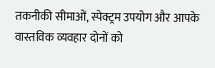तकनीकी सीमाओं, स्पेक्ट्रम उपयोग और आपके वास्तविक व्यवहार दोनों को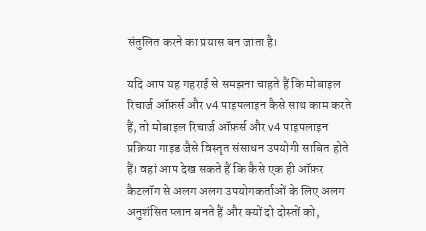संतुलित करने का प्रयास बन जाता है।

यदि आप यह गहराई से समझना चाहते हैं कि मोबाइल रिचार्ज ऑफ़र्स और v4 पाइपलाइन कैसे साथ काम करते हैं, तो मोबाइल रिचार्ज ऑफ़र्स और v4 पाइपलाइन प्रक्रिया गाइड जैसे विस्तृत संसाधन उपयोगी साबित होते हैं। वहां आप देख सकते हैं कि कैसे एक ही ऑफ़र कैटलॉग से अलग अलग उपयोगकर्ताओं के लिए अलग अनुशंसित प्लान बनते हैं और क्यों दो दोस्तों को,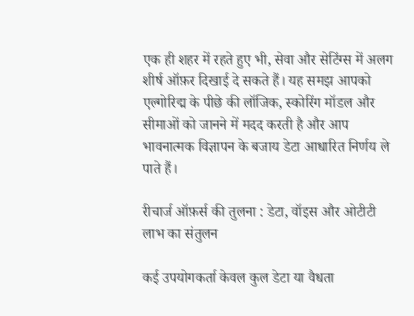एक ही शहर में रहते हुए भी, सेवा और सेटिंग्स में अलग शीर्ष ऑफ़र दिखाई दे सकते हैं। यह समझ आपको एल्गोरिद्म के पीछे की लॉजिक, स्कोरिंग मॉडल और सीमाओं को जानने में मदद करती है और आप भावनात्मक विज्ञापन के बजाय डेटा आधारित निर्णय ले पाते हैं।

रीचार्ज ऑफ़र्स की तुलना : डेटा, वॉइस और ओटीटी लाभ का संतुलन

कई उपयोगकर्ता केवल कुल डेटा या वैधता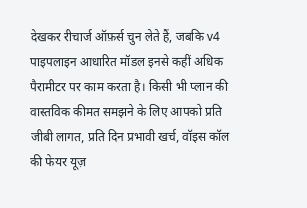देखकर रीचार्ज ऑफ़र्स चुन लेते हैं, जबकि v4 पाइपलाइन आधारित मॉडल इनसे कहीं अधिक पैरामीटर पर काम करता है। किसी भी प्लान की वास्तविक कीमत समझने के लिए आपको प्रति जीबी लागत, प्रति दिन प्रभावी खर्च, वॉइस कॉल की फेयर यूज़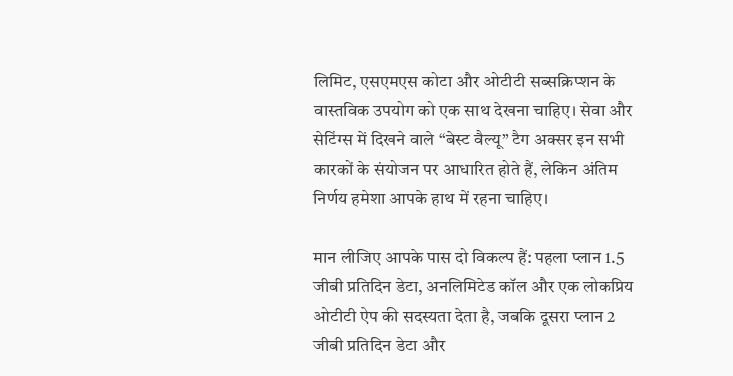लिमिट, एसएमएस कोटा और ओटीटी सब्सक्रिप्शन के वास्तविक उपयोग को एक साथ देखना चाहिए। सेवा और सेटिंग्स में दिखने वाले “बेस्ट वैल्यू” टैग अक्सर इन सभी कारकों के संयोजन पर आधारित होते हैं, लेकिन अंतिम निर्णय हमेशा आपके हाथ में रहना चाहिए।

मान लीजिए आपके पास दो विकल्प हैं: पहला प्लान 1.5 जीबी प्रतिदिन डेटा, अनलिमिटेड कॉल और एक लोकप्रिय ओटीटी ऐप की सदस्यता देता है, जबकि दूसरा प्लान 2 जीबी प्रतिदिन डेटा और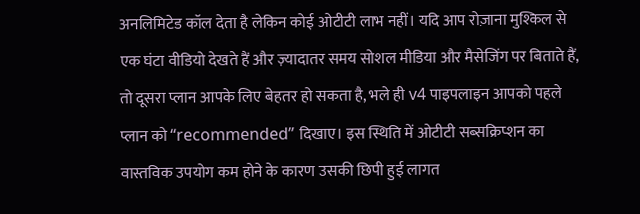अनलिमिटेड कॉल देता है लेकिन कोई ओटीटी लाभ नहीं। यदि आप रोज़ाना मुश्किल से एक घंटा वीडियो देखते हैं और ज़्यादातर समय सोशल मीडिया और मैसेजिंग पर बिताते हैं, तो दूसरा प्लान आपके लिए बेहतर हो सकता है, भले ही v4 पाइपलाइन आपको पहले प्लान को “recommended” दिखाए। इस स्थिति में ओटीटी सब्सक्रिप्शन का वास्तविक उपयोग कम होने के कारण उसकी छिपी हुई लागत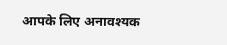आपके लिए अनावश्यक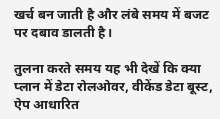खर्च बन जाती है और लंबे समय में बजट पर दबाव डालती है।

तुलना करते समय यह भी देखें कि क्या प्लान में डेटा रोलओवर, वीकेंड डेटा बूस्ट, ऐप आधारित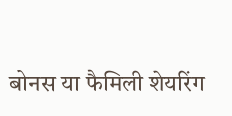बोनस या फैमिली शेयरिंग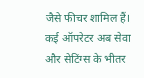जैसे फीचर शामिल हैं। कई ऑपरेटर अब सेवा और सेटिंग्स के भीतर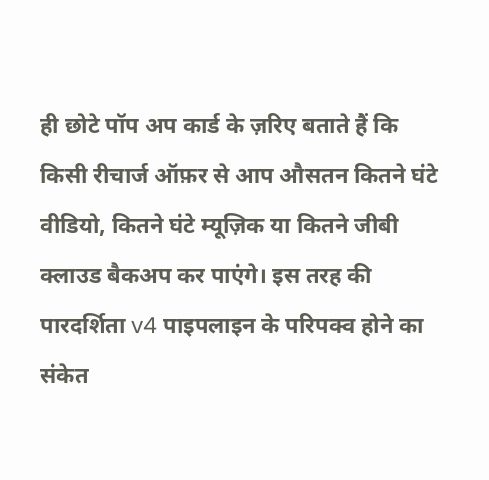ही छोटे पॉप अप कार्ड के ज़रिए बताते हैं कि किसी रीचार्ज ऑफ़र से आप औसतन कितने घंटे वीडियो, कितने घंटे म्यूज़िक या कितने जीबी क्लाउड बैकअप कर पाएंगे। इस तरह की पारदर्शिता v4 पाइपलाइन के परिपक्व होने का संकेत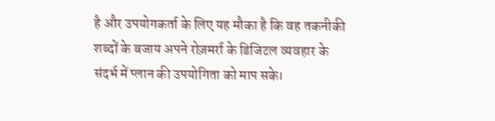है और उपयोगकर्ता के लिए यह मौका है कि वह तकनीकी शब्दों के बजाय अपने रोज़मर्रा के डिजिटल व्यवहार के संदर्भ में प्लान की उपयोगिता को माप सके।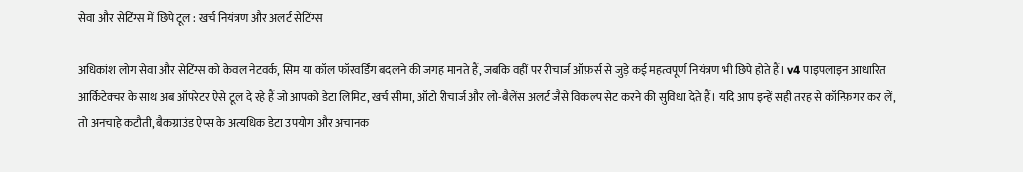सेवा और सेटिंग्स में छिपे टूल : खर्च नियंत्रण और अलर्ट सेटिंग्स

अधिकांश लोग सेवा और सेटिंग्स को केवल नेटवर्क, सिम या कॉल फॉरवर्डिंग बदलने की जगह मानते हैं, जबकि वहीं पर रीचार्ज ऑफ़र्स से जुड़े कई महत्वपूर्ण नियंत्रण भी छिपे होते हैं। v4 पाइपलाइन आधारित आर्किटेक्चर के साथ अब ऑपरेटर ऐसे टूल दे रहे हैं जो आपको डेटा लिमिट, खर्च सीमा, ऑटो रीचार्ज और लो-बैलेंस अलर्ट जैसे विकल्प सेट करने की सुविधा देते हैं। यदि आप इन्हें सही तरह से कॉन्फ़िगर कर लें, तो अनचाहे कटौती, बैकग्राउंड ऐप्स के अत्यधिक डेटा उपयोग और अचानक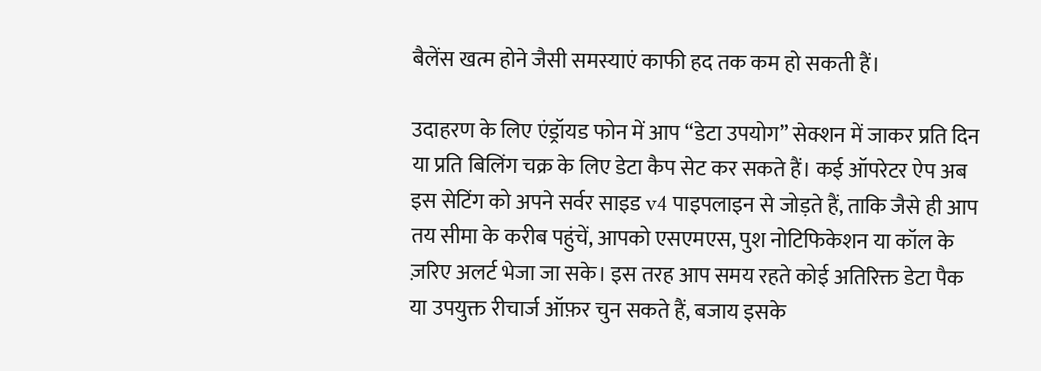बैलेंस खत्म होने जैसी समस्याएं काफी हद तक कम हो सकती हैं।

उदाहरण के लिए एंड्रॉयड फोन में आप “डेटा उपयोग” सेक्शन में जाकर प्रति दिन या प्रति बिलिंग चक्र के लिए डेटा कैप सेट कर सकते हैं। कई ऑपरेटर ऐप अब इस सेटिंग को अपने सर्वर साइड v4 पाइपलाइन से जोड़ते हैं, ताकि जैसे ही आप तय सीमा के करीब पहुंचें, आपको एसएमएस, पुश नोटिफिकेशन या कॉल के ज़रिए अलर्ट भेजा जा सके। इस तरह आप समय रहते कोई अतिरिक्त डेटा पैक या उपयुक्त रीचार्ज ऑफ़र चुन सकते हैं, बजाय इसके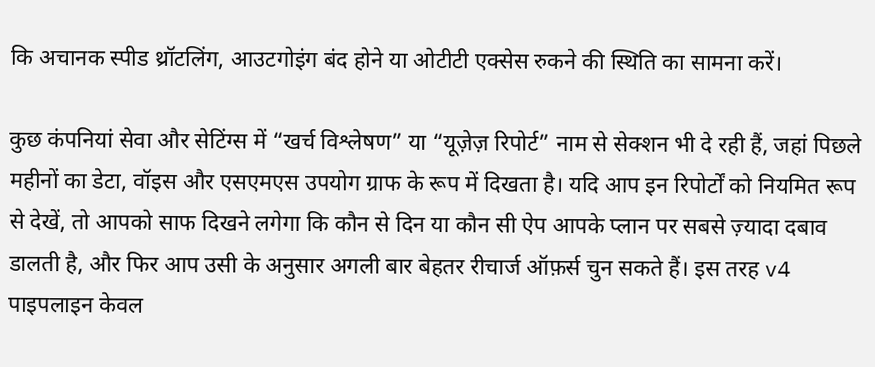कि अचानक स्पीड थ्रॉटलिंग, आउटगोइंग बंद होने या ओटीटी एक्सेस रुकने की स्थिति का सामना करें।

कुछ कंपनियां सेवा और सेटिंग्स में “खर्च विश्लेषण” या “यूज़ेज़ रिपोर्ट” नाम से सेक्शन भी दे रही हैं, जहां पिछले महीनों का डेटा, वॉइस और एसएमएस उपयोग ग्राफ के रूप में दिखता है। यदि आप इन रिपोर्टों को नियमित रूप से देखें, तो आपको साफ दिखने लगेगा कि कौन से दिन या कौन सी ऐप आपके प्लान पर सबसे ज़्यादा दबाव डालती है, और फिर आप उसी के अनुसार अगली बार बेहतर रीचार्ज ऑफ़र्स चुन सकते हैं। इस तरह v4 पाइपलाइन केवल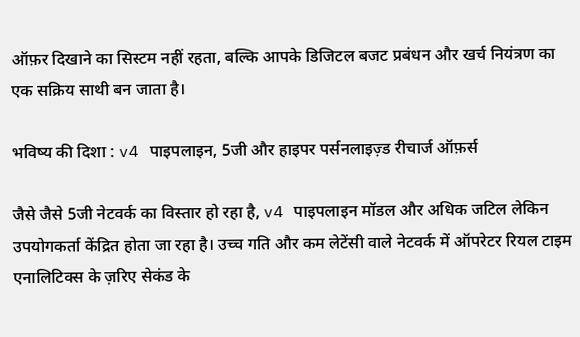ऑफ़र दिखाने का सिस्टम नहीं रहता, बल्कि आपके डिजिटल बजट प्रबंधन और खर्च नियंत्रण का एक सक्रिय साथी बन जाता है।

भविष्य की दिशा : v4 पाइपलाइन, 5जी और हाइपर पर्सनलाइज़्ड रीचार्ज ऑफ़र्स

जैसे जैसे 5जी नेटवर्क का विस्तार हो रहा है, v4 पाइपलाइन मॉडल और अधिक जटिल लेकिन उपयोगकर्ता केंद्रित होता जा रहा है। उच्च गति और कम लेटेंसी वाले नेटवर्क में ऑपरेटर रियल टाइम एनालिटिक्स के ज़रिए सेकंड के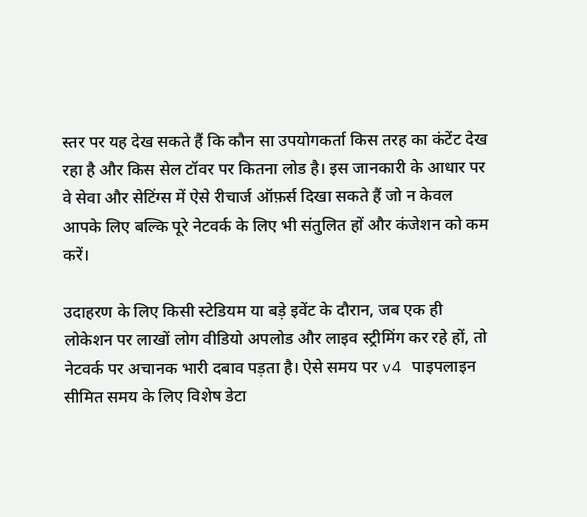स्तर पर यह देख सकते हैं कि कौन सा उपयोगकर्ता किस तरह का कंटेंट देख रहा है और किस सेल टॉवर पर कितना लोड है। इस जानकारी के आधार पर वे सेवा और सेटिंग्स में ऐसे रीचार्ज ऑफ़र्स दिखा सकते हैं जो न केवल आपके लिए बल्कि पूरे नेटवर्क के लिए भी संतुलित हों और कंजेशन को कम करें।

उदाहरण के लिए किसी स्टेडियम या बड़े इवेंट के दौरान, जब एक ही लोकेशन पर लाखों लोग वीडियो अपलोड और लाइव स्ट्रीमिंग कर रहे हों, तो नेटवर्क पर अचानक भारी दबाव पड़ता है। ऐसे समय पर v4 पाइपलाइन सीमित समय के लिए विशेष डेटा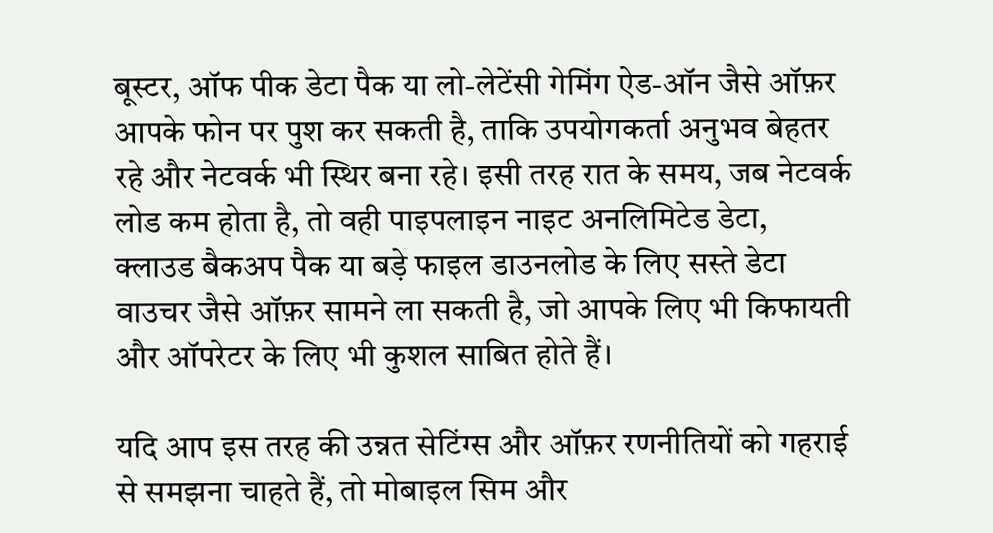बूस्टर, ऑफ पीक डेटा पैक या लो-लेटेंसी गेमिंग ऐड-ऑन जैसे ऑफ़र आपके फोन पर पुश कर सकती है, ताकि उपयोगकर्ता अनुभव बेहतर रहे और नेटवर्क भी स्थिर बना रहे। इसी तरह रात के समय, जब नेटवर्क लोड कम होता है, तो वही पाइपलाइन नाइट अनलिमिटेड डेटा, क्लाउड बैकअप पैक या बड़े फाइल डाउनलोड के लिए सस्ते डेटा वाउचर जैसे ऑफ़र सामने ला सकती है, जो आपके लिए भी किफायती और ऑपरेटर के लिए भी कुशल साबित होते हैं।

यदि आप इस तरह की उन्नत सेटिंग्स और ऑफ़र रणनीतियों को गहराई से समझना चाहते हैं, तो मोबाइल सिम और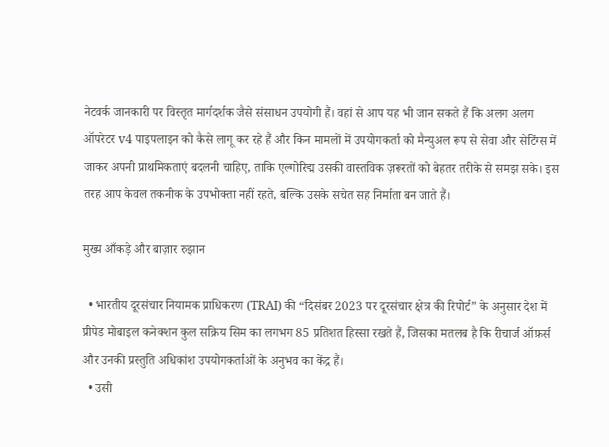नेटवर्क जानकारी पर विस्तृत मार्गदर्शक जैसे संसाधन उपयोगी हैं। वहां से आप यह भी जान सकते हैं कि अलग अलग ऑपरेटर v4 पाइपलाइन को कैसे लागू कर रहे हैं और किन मामलों में उपयोगकर्ता को मैन्युअल रूप से सेवा और सेटिंग्स में जाकर अपनी प्राथमिकताएं बदलनी चाहिए, ताकि एल्गोरिद्म उसकी वास्तविक ज़रूरतों को बेहतर तरीके से समझ सके। इस तरह आप केवल तकनीक के उपभोक्ता नहीं रहते, बल्कि उसके सचेत सह निर्माता बन जाते हैं।

मुख्य आँकड़े और बाज़ार रुझान

  • भारतीय दूरसंचार नियामक प्राधिकरण (TRAI) की “दिसंबर 2023 पर दूरसंचार क्षेत्र की रिपोर्ट” के अनुसार देश में प्रीपेड मोबाइल कनेक्शन कुल सक्रिय सिम का लगभग 85 प्रतिशत हिस्सा रखते हैं, जिसका मतलब है कि रीचार्ज ऑफ़र्स और उनकी प्रस्तुति अधिकांश उपयोगकर्ताओं के अनुभव का केंद्र हैं।
  • उसी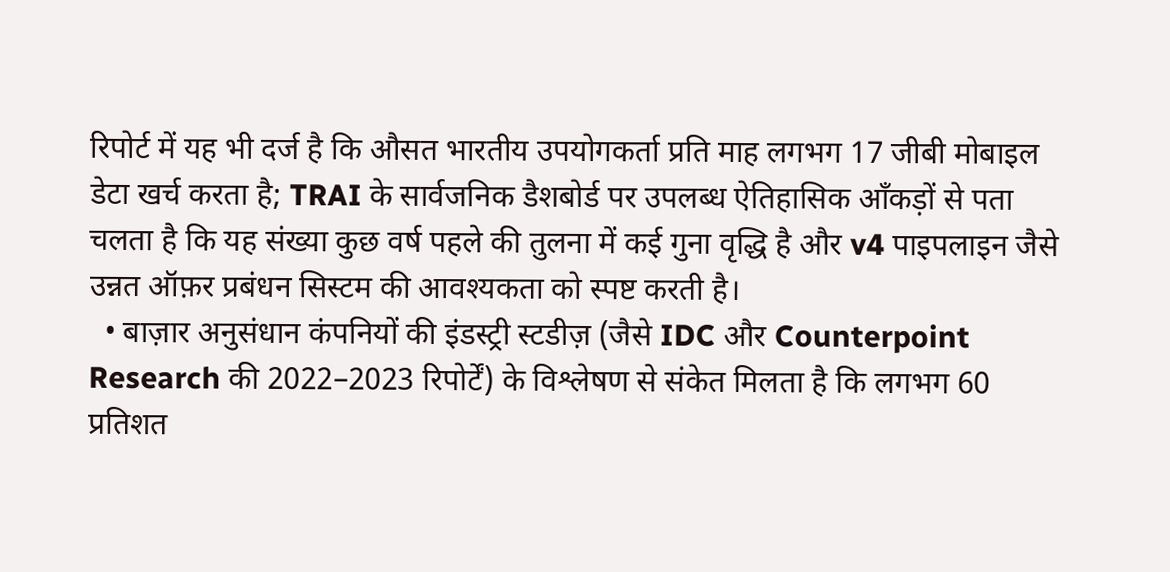रिपोर्ट में यह भी दर्ज है कि औसत भारतीय उपयोगकर्ता प्रति माह लगभग 17 जीबी मोबाइल डेटा खर्च करता है; TRAI के सार्वजनिक डैशबोर्ड पर उपलब्ध ऐतिहासिक आँकड़ों से पता चलता है कि यह संख्या कुछ वर्ष पहले की तुलना में कई गुना वृद्धि है और v4 पाइपलाइन जैसे उन्नत ऑफ़र प्रबंधन सिस्टम की आवश्यकता को स्पष्ट करती है।
  • बाज़ार अनुसंधान कंपनियों की इंडस्ट्री स्टडीज़ (जैसे IDC और Counterpoint Research की 2022–2023 रिपोर्टें) के विश्लेषण से संकेत मिलता है कि लगभग 60 प्रतिशत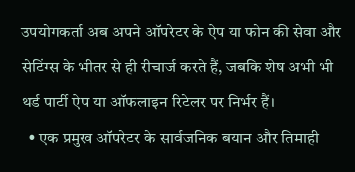उपयोगकर्ता अब अपने ऑपरेटर के ऐप या फोन की सेवा और सेटिंग्स के भीतर से ही रीचार्ज करते हैं, जबकि शेष अभी भी थर्ड पार्टी ऐप या ऑफलाइन रिटेलर पर निर्भर हैं।
  • एक प्रमुख ऑपरेटर के सार्वजनिक बयान और तिमाही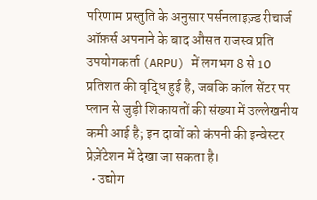परिणाम प्रस्तुति के अनुसार पर्सनलाइज़्ड रीचार्ज ऑफ़र्स अपनाने के बाद औसत राजस्व प्रति उपयोगकर्ता (ARPU) में लगभग 8 से 10 प्रतिशत की वृद्धि हुई है, जबकि कॉल सेंटर पर प्लान से जुड़ी शिकायतों की संख्या में उल्लेखनीय कमी आई है; इन दावों को कंपनी की इन्वेस्टर प्रेज़ेंटेशन में देखा जा सकता है।
  • उद्योग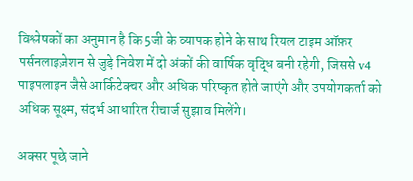विश्लेषकों का अनुमान है कि 5जी के व्यापक होने के साथ रियल टाइम ऑफ़र पर्सनलाइज़ेशन से जुड़े निवेश में दो अंकों की वार्षिक वृद्धि बनी रहेगी, जिससे v4 पाइपलाइन जैसे आर्किटेक्चर और अधिक परिष्कृत होते जाएंगे और उपयोगकर्ता को अधिक सूक्ष्म, संदर्भ आधारित रीचार्ज सुझाव मिलेंगे।

अक्सर पूछे जाने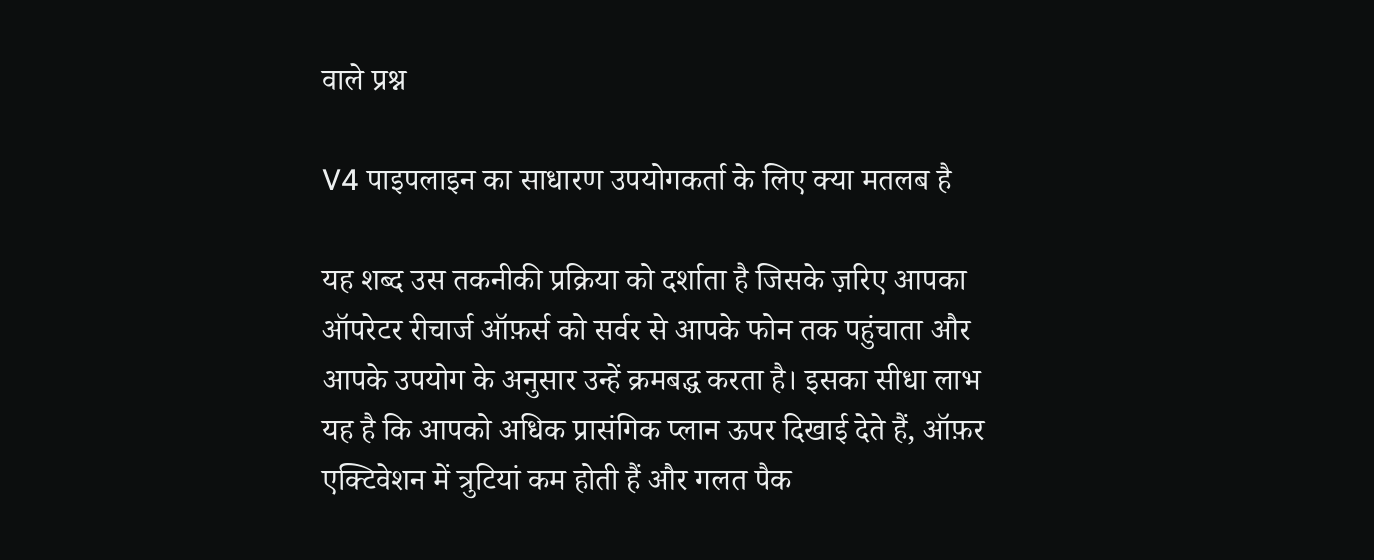वाले प्रश्न

V4 पाइपलाइन का साधारण उपयोगकर्ता के लिए क्या मतलब है

यह शब्द उस तकनीकी प्रक्रिया को दर्शाता है जिसके ज़रिए आपका ऑपरेटर रीचार्ज ऑफ़र्स को सर्वर से आपके फोन तक पहुंचाता और आपके उपयोग के अनुसार उन्हें क्रमबद्ध करता है। इसका सीधा लाभ यह है कि आपको अधिक प्रासंगिक प्लान ऊपर दिखाई देते हैं, ऑफ़र एक्टिवेशन में त्रुटियां कम होती हैं और गलत पैक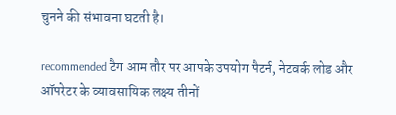चुनने की संभावना घटती है।

recommended टैग आम तौर पर आपके उपयोग पैटर्न, नेटवर्क लोड और ऑपरेटर के व्यावसायिक लक्ष्य तीनों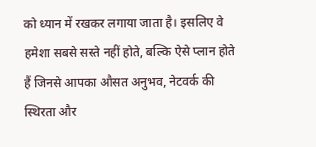को ध्यान में रखकर लगाया जाता है। इसलिए वे हमेशा सबसे सस्ते नहीं होते, बल्कि ऐसे प्लान होते हैं जिनसे आपका औसत अनुभव, नेटवर्क की स्थिरता और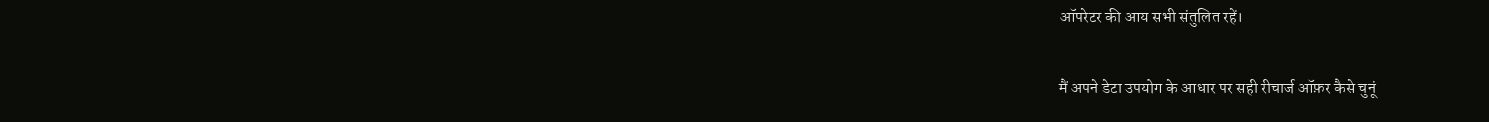ऑपरेटर की आय सभी संतुलित रहें।

मैं अपने डेटा उपयोग के आधार पर सही रीचार्ज ऑफ़र कैसे चुनूं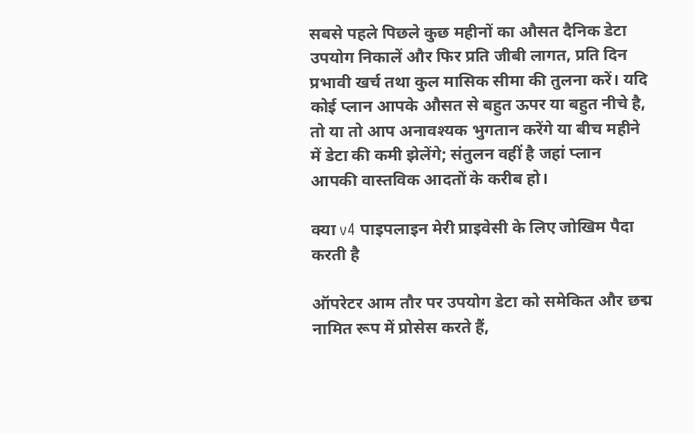सबसे पहले पिछले कुछ महीनों का औसत दैनिक डेटा उपयोग निकालें और फिर प्रति जीबी लागत, प्रति दिन प्रभावी खर्च तथा कुल मासिक सीमा की तुलना करें। यदि कोई प्लान आपके औसत से बहुत ऊपर या बहुत नीचे है, तो या तो आप अनावश्यक भुगतान करेंगे या बीच महीने में डेटा की कमी झेलेंगे; संतुलन वहीं है जहां प्लान आपकी वास्तविक आदतों के करीब हो।

क्या v4 पाइपलाइन मेरी प्राइवेसी के लिए जोखिम पैदा करती है

ऑपरेटर आम तौर पर उपयोग डेटा को समेकित और छद्म नामित रूप में प्रोसेस करते हैं,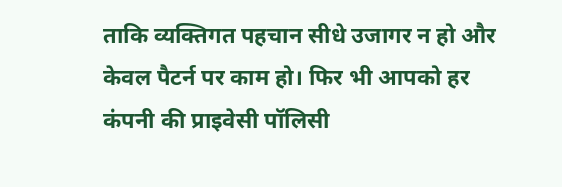ताकि व्यक्तिगत पहचान सीधे उजागर न हो और केवल पैटर्न पर काम हो। फिर भी आपको हर कंपनी की प्राइवेसी पॉलिसी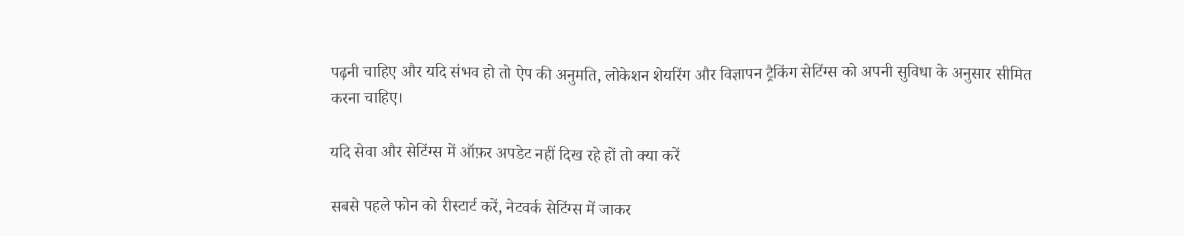पढ़नी चाहिए और यदि संभव हो तो ऐप की अनुमति, लोकेशन शेयरिंग और विज्ञापन ट्रैकिंग सेटिंग्स को अपनी सुविधा के अनुसार सीमित करना चाहिए।

यदि सेवा और सेटिंग्स में ऑफ़र अपडेट नहीं दिख रहे हों तो क्या करें

सबसे पहले फोन को रीस्टार्ट करें, नेटवर्क सेटिंग्स में जाकर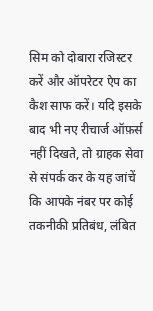सिम को दोबारा रजिस्टर करें और ऑपरेटर ऐप का कैश साफ करें। यदि इसके बाद भी नए रीचार्ज ऑफ़र्स नहीं दिखते, तो ग्राहक सेवा से संपर्क कर के यह जांचें कि आपके नंबर पर कोई तकनीकी प्रतिबंध, लंबित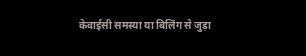केवाईसी समस्या या बिलिंग से जुड़ा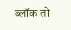ब्लॉक तो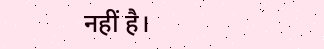नहीं है।